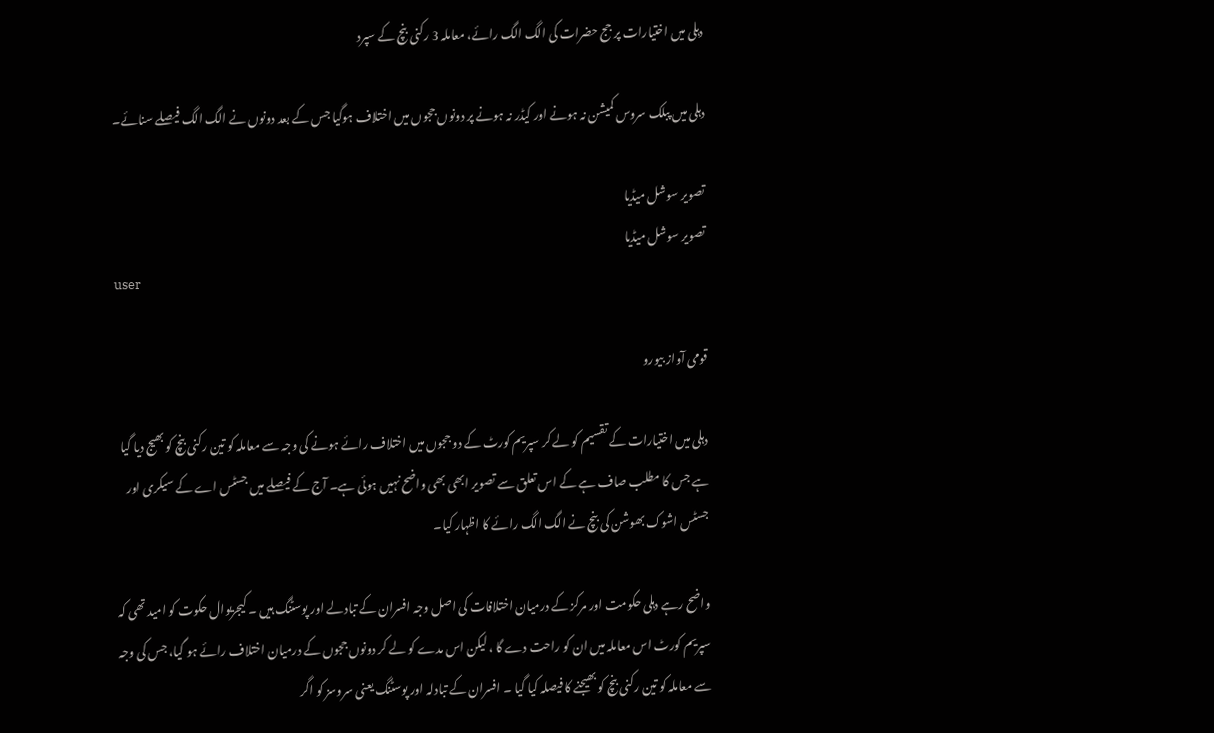دہلی میں اختیارات پر جج حضرات کی الگ الگ رائے، معاملہ 3 رکنی بنچ کے سپرد

دہلی میں پبلک سروس کمیشن نہ ہونے اور کیڈر نہ ہونے پر دونوں ججوں میں اختلاف ہوگیا جس کے بعد دونوں نے الگ الگ فیصلے سنائے۔

تصویر سوشل میڈیا
تصویر سوشل میڈیا
user

قومی آواز بیورو

دہلی میں اختیارات کے تقسیم کو لے کر سپریم کورٹ کے دو ججوں میں اختلاف رائے ہونے کی وجہ سے معاملہ کو تین رکنی بنچ کو بھیج دیا گیا ہے جس کا مطلب صاف ہے کے اس تعلق سے تصویر ابھی بھی واضح نہیں ہوئی ہے۔ آج کے فیصلے میں جسٹس اے کے سیکری اور جسٹس اشوک بھوشن کی بنچ نے الگ الگ رائے کا اظہار کیا۔

واضح رہے دہلی حکومت اور مرکز کے درمیان اختلافات کی اصل وجہ افسران کے تبادلے اور پوسٹنگ ہیں ۔ کیجریوال حکوت کو امید تھی کہ سپریم کورٹ اس معاملہ میں ان کو راحت دے گا ، لیکن اس مدے کو لے کر دونوں ججوں کے درمیان اختلاف رائے ہو گیا، جس کی وجہ سے معاملہ کو تین رکنی بنچ کو بھیجنے کا فیصلہ کیا گیا ۔ افسران کے تبادلہ اور پوسٹنگ یعنی سروسز کو اگر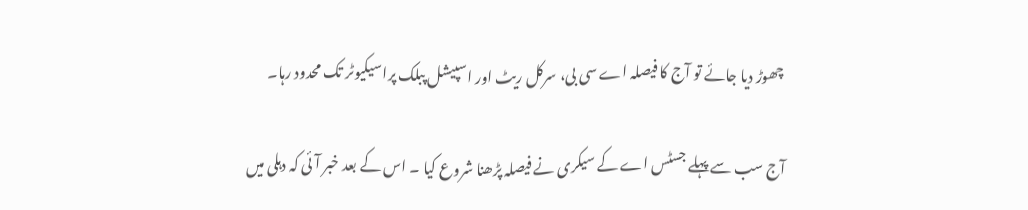چھوڑ دیا جائے تو آج کا فیصلہ اے سی بی، سرکل ریٹ اور اسپیشل پبلک پراسیکیوٹر تک محدود رہا۔

آج سب سے پہلے جسٹس اے کے سیکری نے فیصلہ پڑھنا شروع کیا ۔ اس کے بعد خبر آئی کہ دہلی میں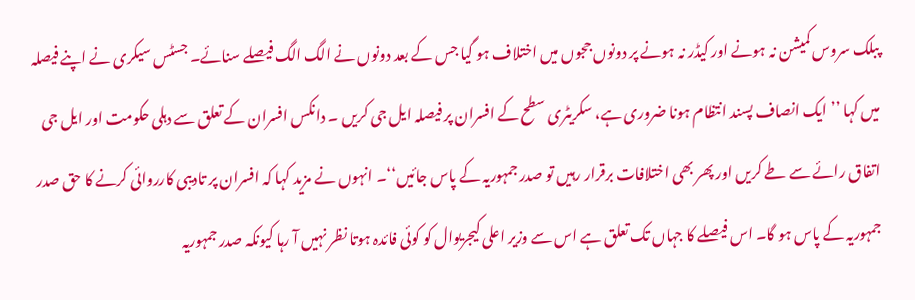پبلک سروس کمیشن نہ ہونے اور کیڈر نہ ہونے پر دونوں ججوں میں اختلاف ہو گیا جس کے بعد دونوں نے الگ الگ فیصلے سنائے۔ جسٹس سیکری نے اپنے فیصلہ میں کہا ’’ ایک انصاف پسند انتظام ہونا ضروری ہے، سکریٹری سطح کے افسران پر فیصلہ ایل جی کریں ۔ دانکس افسران کے تعلق سے دہلی حکومت اور ایل جی اتفاق رائے سے طے کریں اور پھر بھی اختلافات برقرار رہیں تو صدر جمہوریہ کے پاس جائیں‘‘۔ انہوں نے مزید کہا کہ افسران پر تادیبی کارروائی کرنے کا حق صدر جمہوریہ کے پاس ہو گا۔ اس فیصلے کا جہاں تک تعلق ہے اس سے وزیر اعلی کیجریوال کو کوئی فائدہ ہوتا نظر نہیں آ رہا کیونکہ صدر جمہوریہ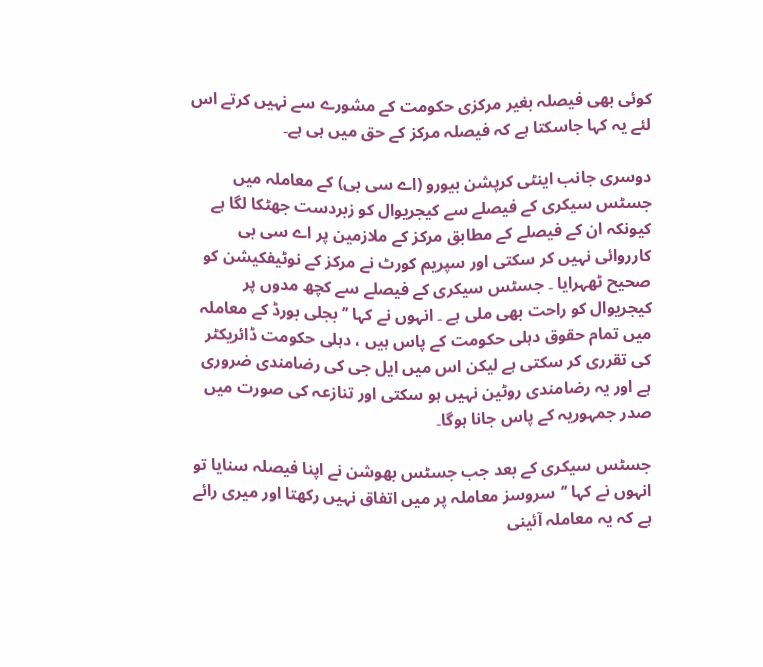کوئی بھی فیصلہ بغیر مرکزی حکومت کے مشورے سے نہیں کرتے اس لئے یہ کہا جاسکتا ہے کہ فیصلہ مرکز کے حق میں ہی ہے۔

دوسری جانب اینٹی کرپشن بیورو (اے سی بی) کے معاملہ میں جسٹس سیکری کے فیصلے سے کیجریوال کو زبردست جھٹکا لگا ہے کیونکہ ان کے فیصلے کے مطابق مرکز کے ملازمین پر اے سی بی کارروائی نہیں کر سکتی اور سپریم کورٹ نے مرکز کے نوٹیفکیشن کو صحیح ٹھہرایا ۔ جسٹس سیکری کے فیصلے سے کچھ مدوں پر کیجریوال کو راحت بھی ملی ہے ۔ انہوں نے کہا ’’ بجلی بورڈ کے معاملہ میں تمام حقوق دہلی حکومت کے پاس ہیں ، دہلی حکومت ڈائریکٹر کی تقرری کر سکتی ہے لیکن اس میں ایل جی کی رضامندی ضروری ہے اور یہ رضامندی روٹین نہیں ہو سکتی اور تنازعہ کی صورت میں صدر جمہوریہ کے پاس جانا ہوگا۔

جسٹس سیکری کے بعد جب جسٹس بھوشن نے اپنا فیصلہ سنایا تو انہوں نے کہا ’’سروسز معاملہ پر میں اتفاق نہیں رکھتا اور میری رائے ہے کہ یہ معاملہ آئینی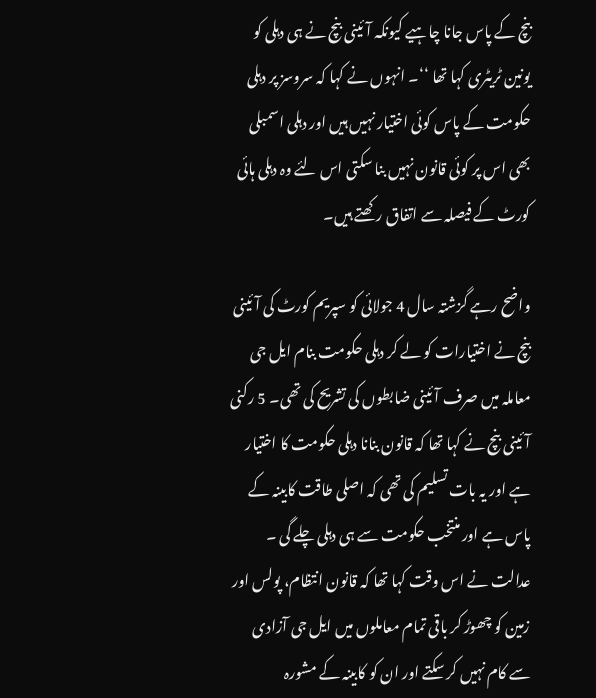بنچ کے پاس جانا چاہیے کیونکہ آئینی بنچ نے ہی دہلی کو یونین ٹریٹری کہا تھا ‘‘۔ انہوں نے کہا کہ سروسز پر دہلی حکومت کے پاس کوئی اختیار نہیں ہیں اور دہلی اسمبلی بھی اس پر کوئی قانون نہیں بنا سکتی اس لئے وہ دہلی ہائی کورٹ کے فیصلہ سے اتفاق رکھتے ہیں۔

واضح رہے گزشتہ سال 4 جولائی کو سپریم کورٹ کی آئینی بنچ نے اختیارات کو لے کر دہلی حکومت بنام ایل جی معاملہ میں صرف آئینی ضابطوں کی تشریح کی تھی۔ 5 رکنی آئینی بنچ نے کہا تھا کہ قانون بنانا دہلی حکومت کا اختیار ہے اور یہ بات تسلیم کی تھی کہ اصلی طاقت کابینہ کے پاس ہے اور منتخب حکومت سے ہی دہلی چلے گی ۔ عدالت نے اس وقت کہا تھا کہ قانون انتظام، پولس اور زمین کو چھوڑ کر باقی تمام معاملوں میں ایل جی آزادی سے کام نہیں کر سکتے اور ان کو کابینہ کے مشورہ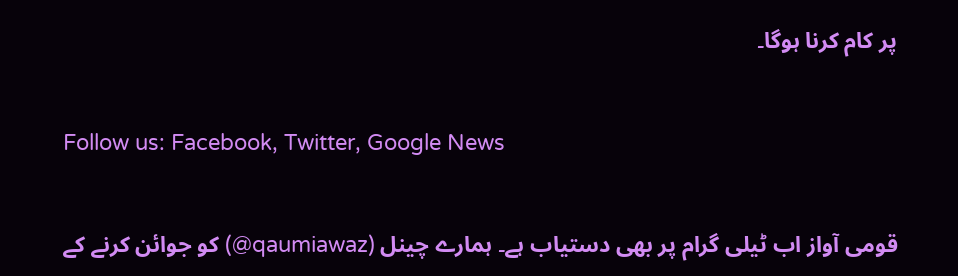پر کام کرنا ہوگا۔

Follow us: Facebook, Twitter, Google News

قومی آواز اب ٹیلی گرام پر بھی دستیاب ہے۔ ہمارے چینل (qaumiawaz@) کو جوائن کرنے کے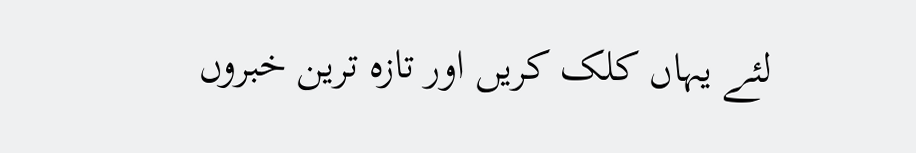لئے یہاں کلک کریں اور تازہ ترین خبروں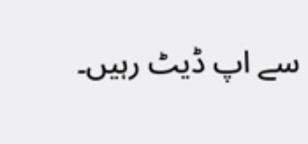سے اپ ڈیٹ رہیں۔